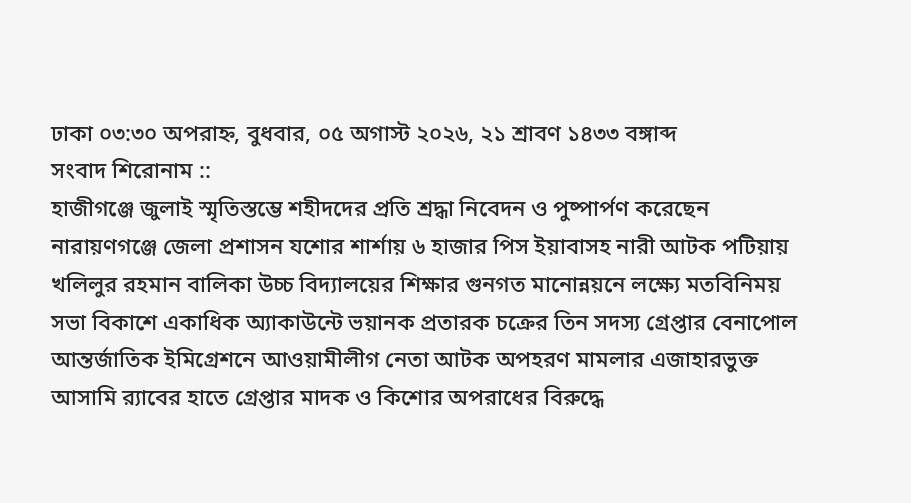ঢাকা ০৩:৩০ অপরাহ্ন, বুধবার, ০৫ অগাস্ট ২০২৬, ২১ শ্রাবণ ১৪৩৩ বঙ্গাব্দ
সংবাদ শিরোনাম ::
হাজীগঞ্জে জুলাই স্মৃতিস্তম্ভে শহীদদের প্রতি শ্রদ্ধা নিবেদন ও পুষ্পার্পণ করেছেন নারায়ণগঞ্জে জেলা প্রশাসন যশোর শার্শায় ৬ হাজার পিস ইয়াবাসহ নারী আটক পটিয়ায় খলিলুর রহমান বালিকা উচ্চ বিদ্যালয়ের শিক্ষার গুনগত মানোন্নয়নে লক্ষ্যে মতবিনিময় সভা বিকাশে একাধিক অ্যাকাউন্টে ভয়ানক প্রতারক চক্রের তিন সদস্য গ্রেপ্তার বেনাপোল আন্তর্জাতিক ইমিগ্রেশনে আওয়ামীলীগ নেতা আটক অপহরণ মামলার এজাহারভুক্ত আসামি র‌্যাবের হাতে গ্রেপ্তার মাদক ও কিশোর অপরাধের বিরুদ্ধে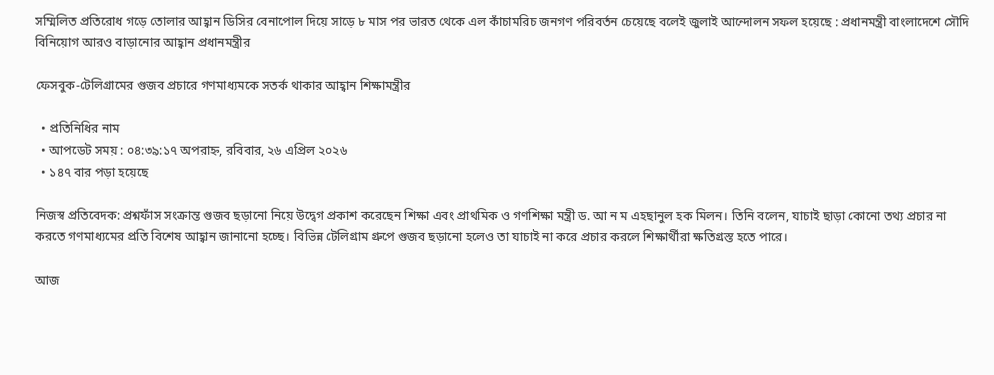সম্মিলিত প্রতিরোধ গড়ে তোলার আহ্বান ডিসির বেনাপোল দিয়ে সাড়ে ৮ মাস পর ভারত থেকে এল কাঁচামরিচ জনগণ পরিবর্তন চেয়েছে বলেই জুলাই আন্দোলন সফল হয়েছে : প্রধানমন্ত্রী বাংলাদেশে সৌদি বিনিয়োগ আরও বাড়ানোর আহ্বান প্রধানমন্ত্রীর

ফেসবুক-টেলিগ্রামের গুজব প্রচারে গণমাধ্যমকে সতর্ক থাকার আহ্বান শিক্ষামন্ত্রীর

  • প্রতিনিধির নাম
  • আপডেট সময় : ০৪:৩৯:১৭ অপরাহ্ন, রবিবার, ২৬ এপ্রিল ২০২৬
  • ১৪৭ বার পড়া হয়েছে

নিজস্ব প্রতিবেদক: প্রশ্নফাঁস সংক্রান্ত গুজব ছড়ানো নিয়ে উদ্বেগ প্রকাশ করেছেন শিক্ষা এবং প্রাথমিক ও গণশিক্ষা মন্ত্রী ড. আ ন ম এহছানুল হক মিলন। তিনি বলেন, যাচাই ছাড়া কোনো তথ্য প্রচার না করতে গণমাধ্যমের প্রতি বিশেষ আহ্বান জানানো হচ্ছে। বিভিন্ন টেলিগ্রাম গ্রুপে গুজব ছড়ানো হলেও তা যাচাই না করে প্রচার করলে শিক্ষার্থীরা ক্ষতিগ্রস্ত হতে পারে।

আজ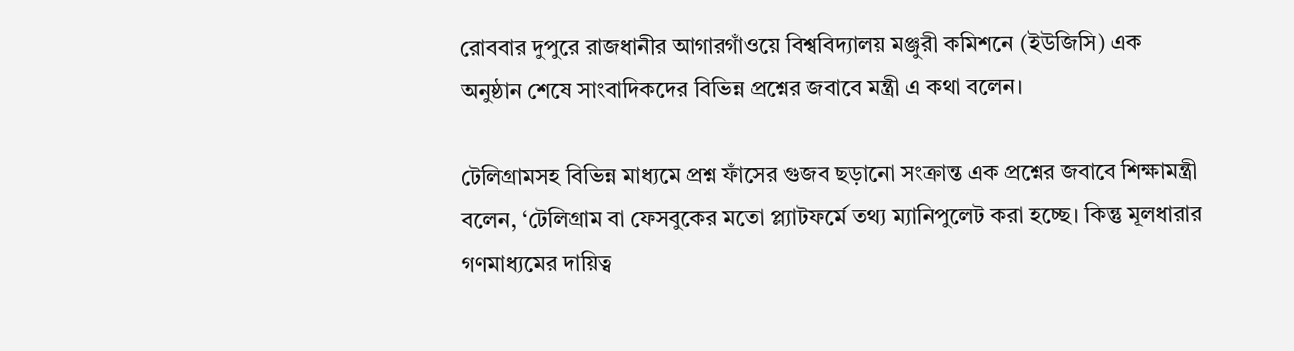রোববার দুপুরে রাজধানীর আগারগাঁওয়ে বিশ্ববিদ্যালয় মঞ্জুরী কমিশনে (ইউজিসি) এক অনুষ্ঠান শেষে সাংবাদিকদের বিভিন্ন প্রশ্নের জবাবে মন্ত্রী এ কথা বলেন।

টেলিগ্রামসহ বিভিন্ন মাধ্যমে প্রশ্ন ফাঁসের গুজব ছড়ানো সংক্রান্ত এক প্রশ্নের জবাবে শিক্ষামন্ত্রী বলেন, ‘টেলিগ্রাম বা ফেসবুকের মতো প্ল্যাটফর্মে তথ্য ম্যানিপুলেট করা হচ্ছে। কিন্তু মূলধারার গণমাধ্যমের দায়িত্ব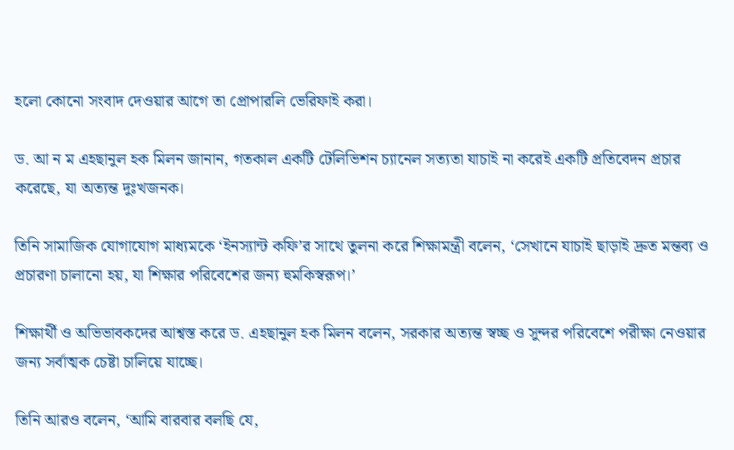হলো কোনো সংবাদ দেওয়ার আগে তা প্রোপারলি ভেরিফাই করা।

ড. আ ন ম এহছানুল হক মিলন জানান, গতকাল একটি টেলিভিশন চ্যানেল সত্যতা যাচাই না করেই একটি প্রতিবেদন প্রচার করেছে, যা অত্যন্ত দুঃখজনক।

তিনি সামাজিক যোগাযোগ মাধ্যমকে ‘ইনস্যান্ট কফি’র সাথে তুলনা করে শিক্ষামন্ত্রী বলেন, ‘সেখানে যাচাই ছাড়াই দ্রুত মন্তব্য ও প্রচারণা চালানো হয়, যা শিক্ষার পরিবেশের জন্য হুমকিস্বরূপ।’

শিক্ষার্থী ও অভিভাবকদের আশ্বস্ত করে ড. এহছানুল হক মিলন বলেন, সরকার অত্যন্ত স্বচ্ছ ও সুন্দর পরিবেশে পরীক্ষা নেওয়ার জন্য সর্বাত্মক চেষ্টা চালিয়ে যাচ্ছে।

তিনি আরও বলেন, ‘আমি বারবার বলছি যে,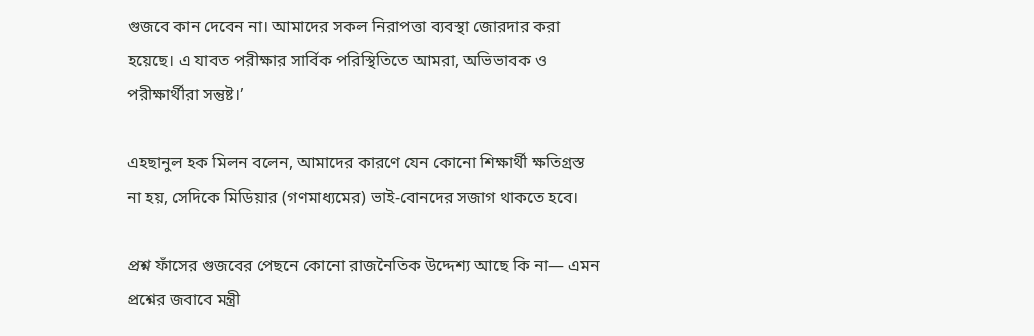গুজবে কান দেবেন না। আমাদের সকল নিরাপত্তা ব্যবস্থা জোরদার করা হয়েছে। এ যাবত পরীক্ষার সার্বিক পরিস্থিতিতে আমরা, অভিভাবক ও পরীক্ষার্থীরা সন্তুষ্ট।’

এহছানুল হক মিলন বলেন, আমাদের কারণে যেন কোনো শিক্ষার্থী ক্ষতিগ্রস্ত না হয়, সেদিকে মিডিয়ার (গণমাধ্যমের) ভাই-বোনদের সজাগ থাকতে হবে।

প্রশ্ন ফাঁসের গুজবের পেছনে কোনো রাজনৈতিক উদ্দেশ্য আছে কি না— এমন প্রশ্নের জবাবে মন্ত্রী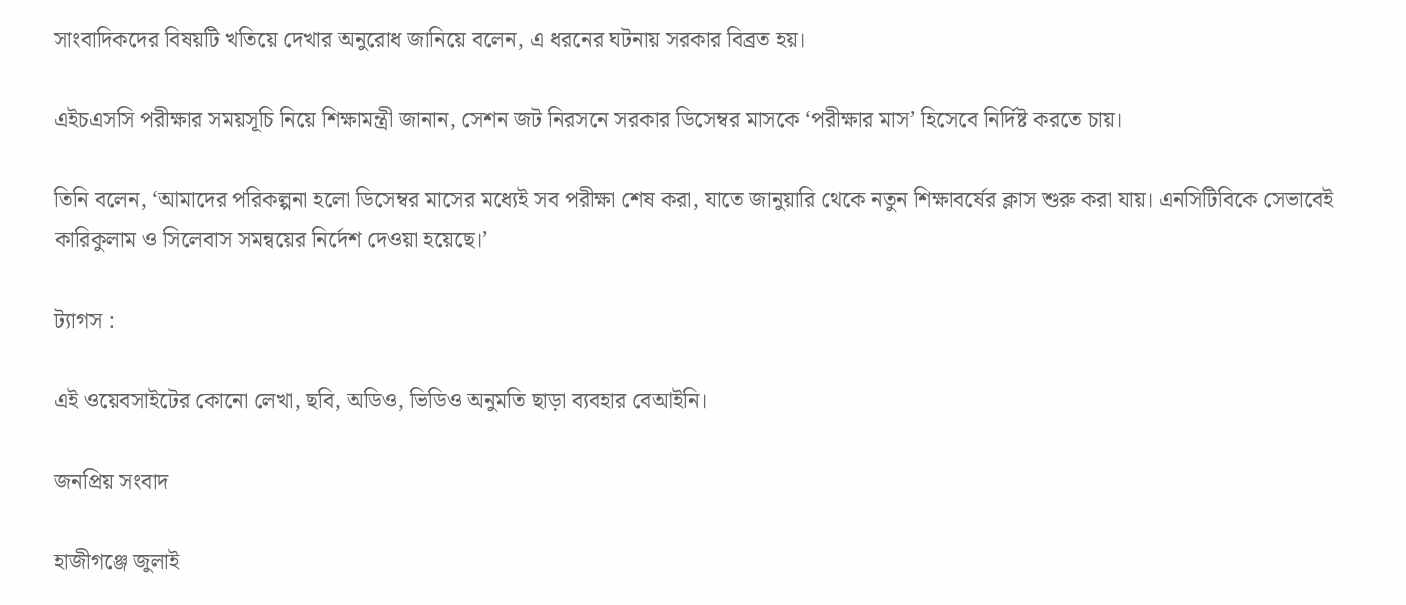সাংবাদিকদের বিষয়টি খতিয়ে দেখার অনুরোধ জানিয়ে বলেন, এ ধরনের ঘটনায় সরকার বিব্রত হয়।

এইচএসসি পরীক্ষার সময়সূচি নিয়ে শিক্ষামন্ত্রী জানান, সেশন জট নিরসনে সরকার ডিসেম্বর মাসকে ‘পরীক্ষার মাস’ হিসেবে নির্দিষ্ট করতে চায়।

তিনি বলেন, ‘আমাদের পরিকল্পনা হলো ডিসেম্বর মাসের মধ্যেই সব পরীক্ষা শেষ করা, যাতে জানুয়ারি থেকে নতুন শিক্ষাবর্ষের ক্লাস শুরু করা যায়। এনসিটিবিকে সেভাবেই কারিকুলাম ও সিলেবাস সমন্বয়ের নির্দেশ দেওয়া হয়েছে।’

ট্যাগস :

এই ওয়েবসাইটের কোনো লেখা, ছবি, অডিও, ভিডিও অনুমতি ছাড়া ব্যবহার বেআইনি।

জনপ্রিয় সংবাদ

হাজীগঞ্জে জুলাই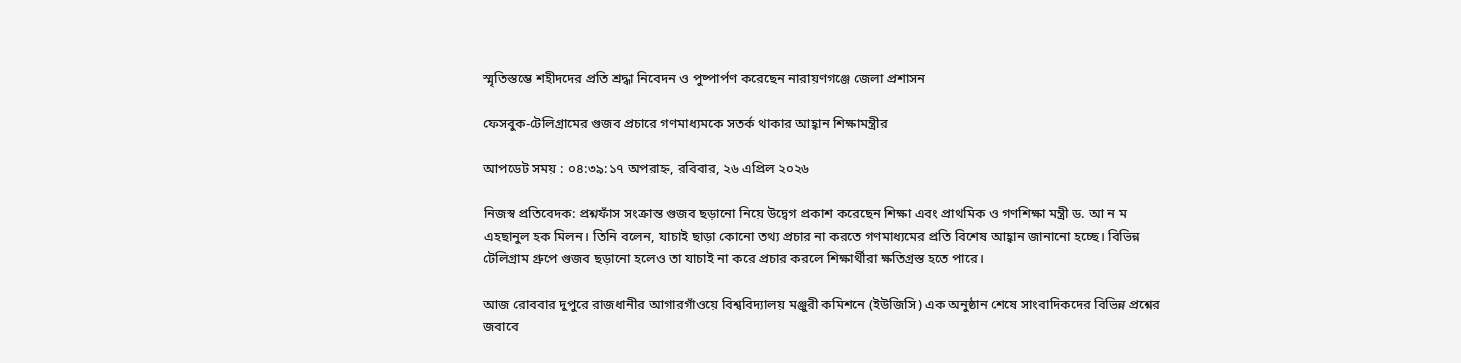স্মৃতিস্তম্ভে শহীদদের প্রতি শ্রদ্ধা নিবেদন ও পুষ্পার্পণ করেছেন নারায়ণগঞ্জে জেলা প্রশাসন

ফেসবুক-টেলিগ্রামের গুজব প্রচারে গণমাধ্যমকে সতর্ক থাকার আহ্বান শিক্ষামন্ত্রীর

আপডেট সময় : ০৪:৩৯:১৭ অপরাহ্ন, রবিবার, ২৬ এপ্রিল ২০২৬

নিজস্ব প্রতিবেদক: প্রশ্নফাঁস সংক্রান্ত গুজব ছড়ানো নিয়ে উদ্বেগ প্রকাশ করেছেন শিক্ষা এবং প্রাথমিক ও গণশিক্ষা মন্ত্রী ড. আ ন ম এহছানুল হক মিলন। তিনি বলেন, যাচাই ছাড়া কোনো তথ্য প্রচার না করতে গণমাধ্যমের প্রতি বিশেষ আহ্বান জানানো হচ্ছে। বিভিন্ন টেলিগ্রাম গ্রুপে গুজব ছড়ানো হলেও তা যাচাই না করে প্রচার করলে শিক্ষার্থীরা ক্ষতিগ্রস্ত হতে পারে।

আজ রোববার দুপুরে রাজধানীর আগারগাঁওয়ে বিশ্ববিদ্যালয় মঞ্জুরী কমিশনে (ইউজিসি) এক অনুষ্ঠান শেষে সাংবাদিকদের বিভিন্ন প্রশ্নের জবাবে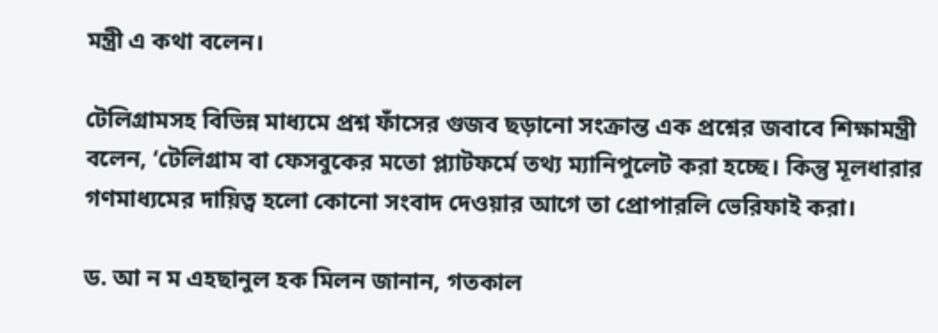মন্ত্রী এ কথা বলেন।

টেলিগ্রামসহ বিভিন্ন মাধ্যমে প্রশ্ন ফাঁসের গুজব ছড়ানো সংক্রান্ত এক প্রশ্নের জবাবে শিক্ষামন্ত্রী বলেন, ‘টেলিগ্রাম বা ফেসবুকের মতো প্ল্যাটফর্মে তথ্য ম্যানিপুলেট করা হচ্ছে। কিন্তু মূলধারার গণমাধ্যমের দায়িত্ব হলো কোনো সংবাদ দেওয়ার আগে তা প্রোপারলি ভেরিফাই করা।

ড. আ ন ম এহছানুল হক মিলন জানান, গতকাল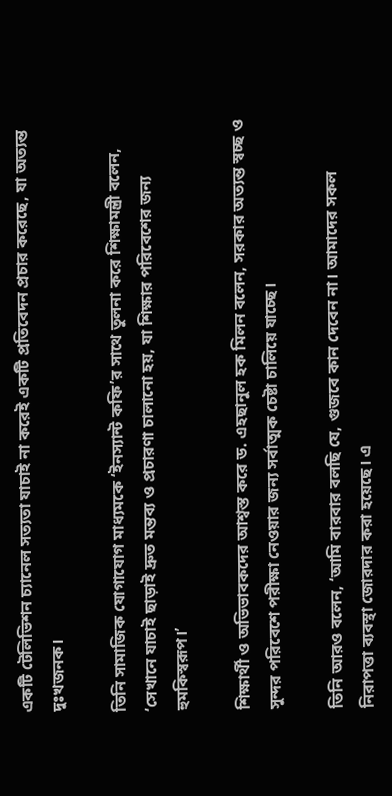একটি টেলিভিশন চ্যানেল সত্যতা যাচাই না করেই একটি প্রতিবেদন প্রচার করেছে, যা অত্যন্ত দুঃখজনক।

তিনি সামাজিক যোগাযোগ মাধ্যমকে ‘ইনস্যান্ট কফি’র সাথে তুলনা করে শিক্ষামন্ত্রী বলেন, ‘সেখানে যাচাই ছাড়াই দ্রুত মন্তব্য ও প্রচারণা চালানো হয়, যা শিক্ষার পরিবেশের জন্য হুমকিস্বরূপ।’

শিক্ষার্থী ও অভিভাবকদের আশ্বস্ত করে ড. এহছানুল হক মিলন বলেন, সরকার অত্যন্ত স্বচ্ছ ও সুন্দর পরিবেশে পরীক্ষা নেওয়ার জন্য সর্বাত্মক চেষ্টা চালিয়ে যাচ্ছে।

তিনি আরও বলেন, ‘আমি বারবার বলছি যে, গুজবে কান দেবেন না। আমাদের সকল নিরাপত্তা ব্যবস্থা জোরদার করা হয়েছে। এ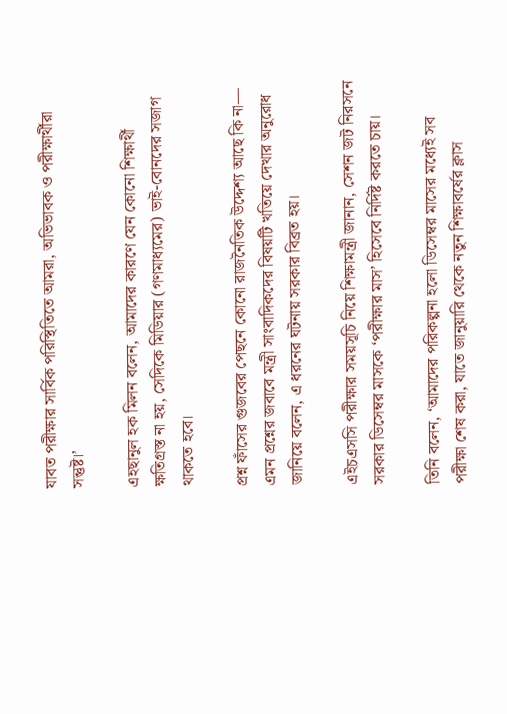যাবত পরীক্ষার সার্বিক পরিস্থিতিতে আমরা, অভিভাবক ও পরীক্ষার্থীরা সন্তুষ্ট।’

এহছানুল হক মিলন বলেন, আমাদের কারণে যেন কোনো শিক্ষার্থী ক্ষতিগ্রস্ত না হয়, সেদিকে মিডিয়ার (গণমাধ্যমের) ভাই-বোনদের সজাগ থাকতে হবে।

প্রশ্ন ফাঁসের গুজবের পেছনে কোনো রাজনৈতিক উদ্দেশ্য আছে কি না— এমন প্রশ্নের জবাবে মন্ত্রী সাংবাদিকদের বিষয়টি খতিয়ে দেখার অনুরোধ জানিয়ে বলেন, এ ধরনের ঘটনায় সরকার বিব্রত হয়।

এইচএসসি পরীক্ষার সময়সূচি নিয়ে শিক্ষামন্ত্রী জানান, সেশন জট নিরসনে সরকার ডিসেম্বর মাসকে ‘পরীক্ষার মাস’ হিসেবে নির্দিষ্ট করতে চায়।

তিনি বলেন, ‘আমাদের পরিকল্পনা হলো ডিসেম্বর মাসের মধ্যেই সব পরীক্ষা শেষ করা, যাতে জানুয়ারি থেকে নতুন শিক্ষাবর্ষের ক্লাস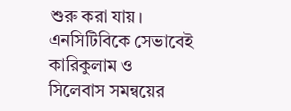শুরু করা যায়। এনসিটিবিকে সেভাবেই কারিকুলাম ও সিলেবাস সমন্বয়ের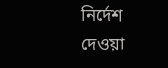নির্দেশ দেওয়া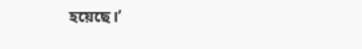হয়েছে।’